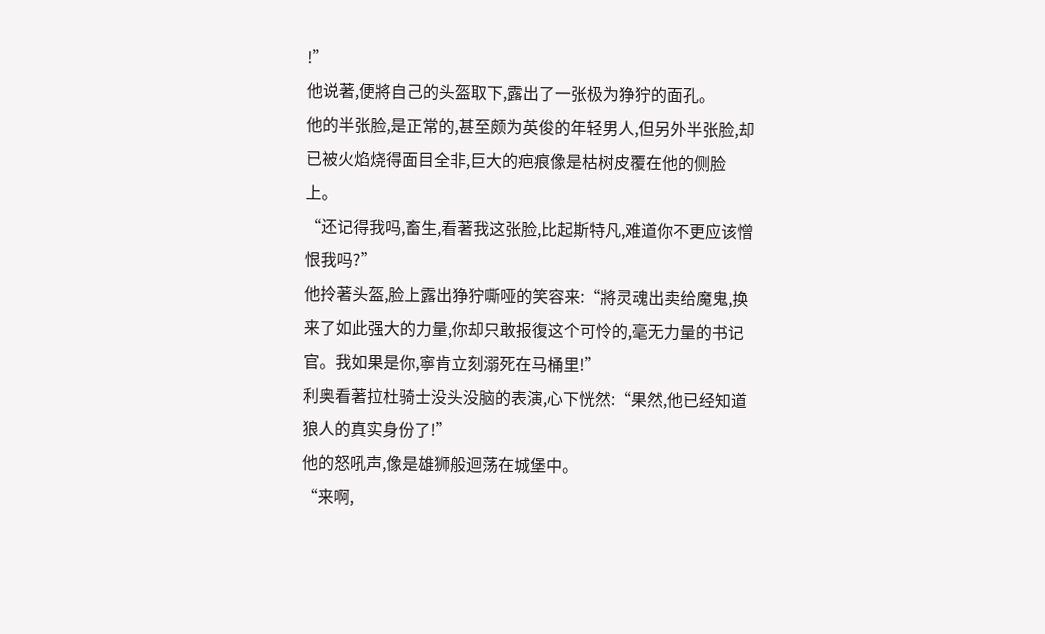!”
他说著,便將自己的头盔取下,露出了一张极为狰狞的面孔。
他的半张脸,是正常的,甚至颇为英俊的年轻男人,但另外半张脸,却已被火焰烧得面目全非,巨大的疤痕像是枯树皮覆在他的侧脸上。
“还记得我吗,畜生,看著我这张脸,比起斯特凡,难道你不更应该憎恨我吗?”
他拎著头盔,脸上露出狰狞嘶哑的笑容来:“將灵魂出卖给魔鬼,换来了如此强大的力量,你却只敢报復这个可怜的,毫无力量的书记官。我如果是你,寧肯立刻溺死在马桶里!”
利奥看著拉杜骑士没头没脑的表演,心下恍然:“果然,他已经知道狼人的真实身份了!”
他的怒吼声,像是雄狮般迴荡在城堡中。
“来啊,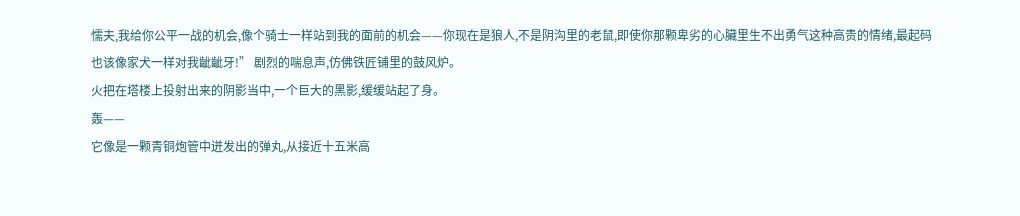懦夫,我给你公平一战的机会,像个骑士一样站到我的面前的机会——你现在是狼人,不是阴沟里的老鼠,即使你那颗卑劣的心臟里生不出勇气这种高贵的情绪,最起码也该像家犬一样对我齜齜牙!” 剧烈的喘息声,仿佛铁匠铺里的鼓风炉。
火把在塔楼上投射出来的阴影当中,一个巨大的黑影,缓缓站起了身。
轰——
它像是一颗青铜炮管中迸发出的弹丸,从接近十五米高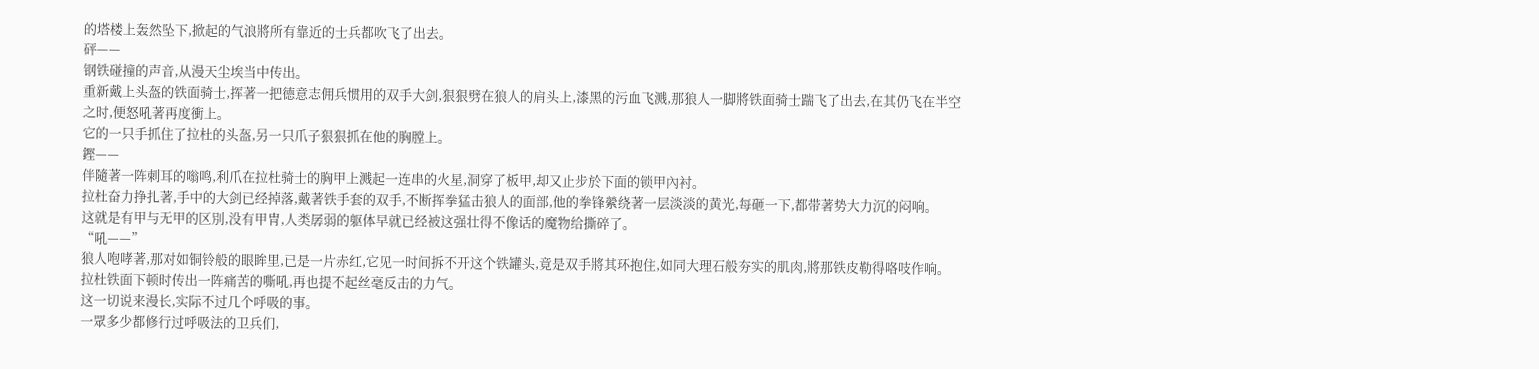的塔楼上轰然坠下,掀起的气浪將所有靠近的士兵都吹飞了出去。
砰——
钢铁碰撞的声音,从漫天尘埃当中传出。
重新戴上头盔的铁面骑士,挥著一把德意志佣兵惯用的双手大剑,狠狠劈在狼人的肩头上,漆黑的污血飞溅,那狼人一脚將铁面骑士踹飞了出去,在其仍飞在半空之时,便怒吼著再度衝上。
它的一只手抓住了拉杜的头盔,另一只爪子狠狠抓在他的胸膛上。
鏗——
伴隨著一阵刺耳的嗡鸣,利爪在拉杜骑士的胸甲上溅起一连串的火星,洞穿了板甲,却又止步於下面的锁甲內衬。
拉杜奋力挣扎著,手中的大剑已经掉落,戴著铁手套的双手,不断挥拳猛击狼人的面部,他的拳锋縈绕著一层淡淡的黄光,每砸一下,都带著势大力沉的闷响。
这就是有甲与无甲的区別,没有甲冑,人类孱弱的躯体早就已经被这强壮得不像话的魔物给撕碎了。
“吼——”
狼人咆哮著,那对如铜铃般的眼眸里,已是一片赤红,它见一时间拆不开这个铁罐头,竟是双手將其环抱住,如同大理石般夯实的肌肉,將那铁皮勒得咯吱作响。
拉杜铁面下顿时传出一阵痛苦的嘶吼,再也提不起丝毫反击的力气。
这一切说来漫长,实际不过几个呼吸的事。
一眾多少都修行过呼吸法的卫兵们,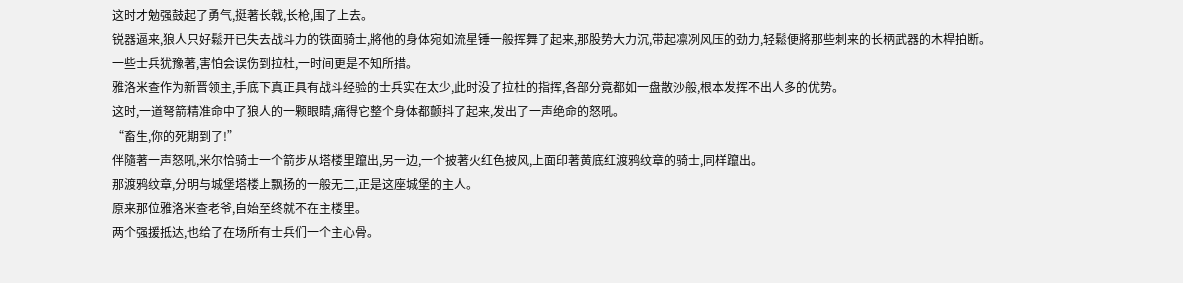这时才勉强鼓起了勇气,挺著长戟,长枪,围了上去。
锐器逼来,狼人只好鬆开已失去战斗力的铁面骑士,將他的身体宛如流星锤一般挥舞了起来,那股势大力沉,带起凛冽风压的劲力,轻鬆便將那些刺来的长柄武器的木桿拍断。
一些士兵犹豫著,害怕会误伤到拉杜,一时间更是不知所措。
雅洛米查作为新晋领主,手底下真正具有战斗经验的士兵实在太少,此时没了拉杜的指挥,各部分竟都如一盘散沙般,根本发挥不出人多的优势。
这时,一道弩箭精准命中了狼人的一颗眼睛,痛得它整个身体都颤抖了起来,发出了一声绝命的怒吼。
“畜生,你的死期到了!”
伴隨著一声怒吼,米尔恰骑士一个箭步从塔楼里躥出,另一边,一个披著火红色披风,上面印著黄底红渡鸦纹章的骑士,同样躥出。
那渡鸦纹章,分明与城堡塔楼上飘扬的一般无二,正是这座城堡的主人。
原来那位雅洛米查老爷,自始至终就不在主楼里。
两个强援抵达,也给了在场所有士兵们一个主心骨。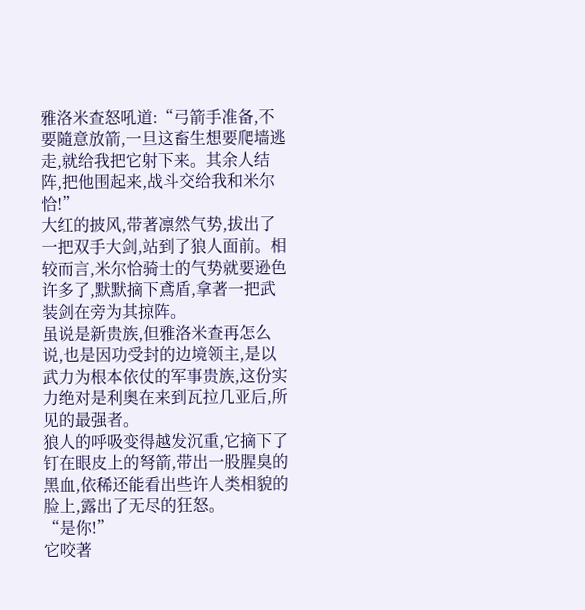雅洛米查怒吼道:“弓箭手准备,不要隨意放箭,一旦这畜生想要爬墙逃走,就给我把它射下来。其余人结阵,把他围起来,战斗交给我和米尔恰!”
大红的披风,带著凛然气势,拔出了一把双手大剑,站到了狼人面前。相较而言,米尔恰骑士的气势就要逊色许多了,默默摘下鳶盾,拿著一把武装剑在旁为其掠阵。
虽说是新贵族,但雅洛米查再怎么说,也是因功受封的边境领主,是以武力为根本依仗的军事贵族,这份实力绝对是利奥在来到瓦拉几亚后,所见的最强者。
狼人的呼吸变得越发沉重,它摘下了钉在眼皮上的弩箭,带出一股腥臭的黑血,依稀还能看出些许人类相貌的脸上,露出了无尽的狂怒。
“是你!”
它咬著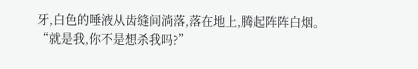牙,白色的唾液从齿缝间淌落,落在地上,腾起阵阵白烟。
“就是我,你不是想杀我吗?”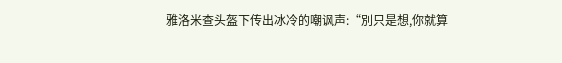雅洛米查头盔下传出冰冷的嘲讽声:“別只是想,你就算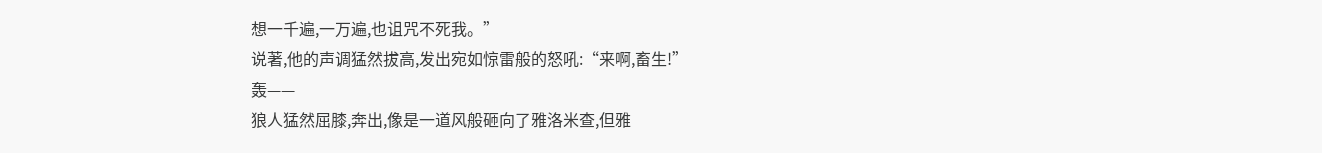想一千遍,一万遍,也诅咒不死我。”
说著,他的声调猛然拔高,发出宛如惊雷般的怒吼:“来啊,畜生!”
轰——
狼人猛然屈膝,奔出,像是一道风般砸向了雅洛米查,但雅